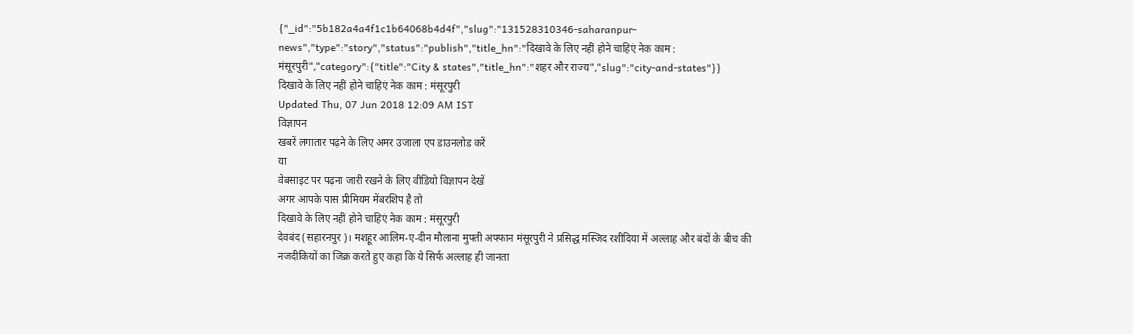{"_id":"5b182a4a4f1c1b64068b4d4f","slug":"131528310346-saharanpur-news","type":"story","status":"publish","title_hn":"दिखावे के लिए नहीं होने चाहिएं नेक काम : मंसूरपुरी","category":{"title":"City & states","title_hn":"शहर और राज्य","slug":"city-and-states"}}
दिखावे के लिए नहीं होने चाहिएं नेक काम : मंसूरपुरी
Updated Thu, 07 Jun 2018 12:09 AM IST
विज्ञापन
खबरें लगातार पढ़ने के लिए अमर उजाला एप डाउनलोड करें
या
वेबसाइट पर पढ़ना जारी रखने के लिए वीडियो विज्ञापन देखें
अगर आपके पास प्रीमियम मेंबरशिप है तो
दिखावे के लिए नहीं होने चाहिएं नेक काम : मंसूरपुरी
देवबंद (सहारनपुर)। मशहूर आलिम-ए-दीन मौलाना मुफ्ती अफ्फान मंसूरपुरी ने प्रसिद्ध मस्जिद रशीदिया में अल्लाह और बंदों के बीच की नजदीकियों का जिक्र करते हुए कहा कि ये सिर्फ अल्लाह ही जानता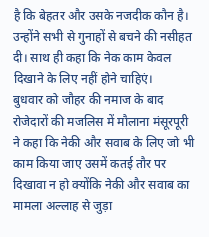है कि बेहतर और उसके नजदीक कौन है। उन्होंने सभी से गुनाहों से बचने की नसीहत दी। साथ ही कहा कि नेक काम केवल दिखाने के लिए नहीं होने चाहिएं।
बुधवार को जौहर की नमाज के बाद रोजेदारों की मजलिस में मौलाना मंसूरपूरी ने कहा कि नेकी और सवाब के लिए जो भी काम किया जाए उसमें कतई तौर पर दिखावा न हो क्योंकि नेकी और सवाब का मामला अल्लाह से जुड़ा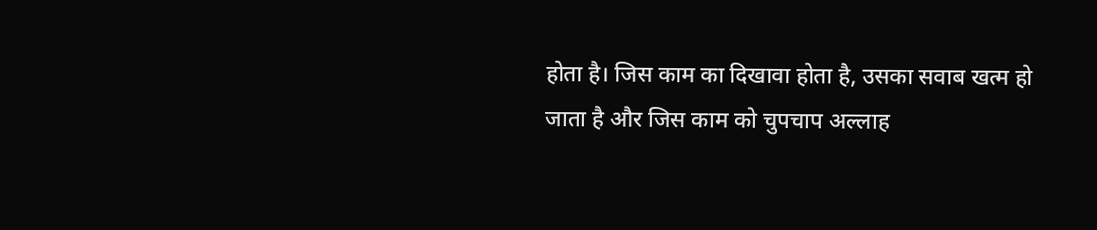होता है। जिस काम का दिखावा होता है, उसका सवाब खत्म हो जाता है और जिस काम को चुपचाप अल्लाह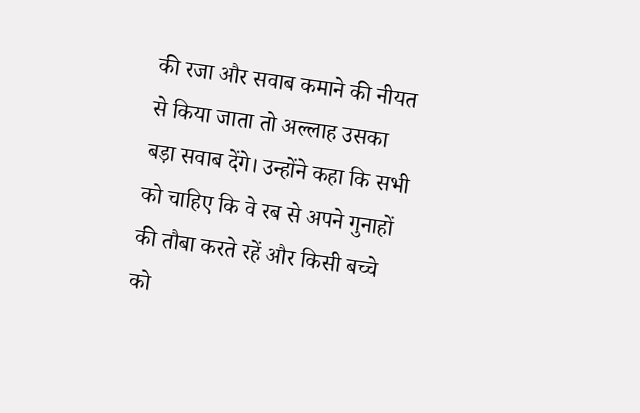की रजा और सवाब कमाने की नीयत से किया जाता तो अल्लाह उसका बड़ा सवाब देंगे। उन्होंने कहा कि सभी को चाहिए कि वे रब से अपने गुनाहों की तौबा करते रहें और किसी बच्चे को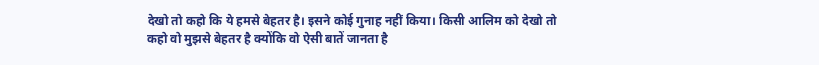देखो तो कहो कि ये हमसे बेहतर है। इसने कोई गुनाह नहीं किया। किसी आलिम को देखो तो कहो वो मुझसे बेहतर है क्योंकि वो ऐसी बातें जानता है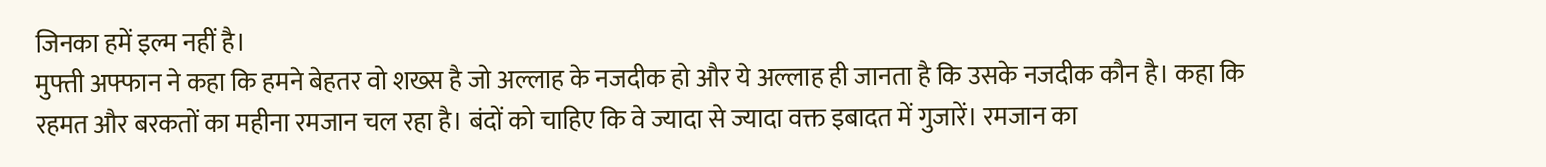जिनका हमें इल्म नहीं है।
मुफ्ती अफ्फान ने कहा कि हमने बेहतर वो शख्स है जो अल्लाह के नजदीक हो और ये अल्लाह ही जानता है कि उसके नजदीक कौन है। कहा कि रहमत और बरकतों का महीना रमजान चल रहा है। बंदों को चाहिए कि वे ज्यादा से ज्यादा वक्त इबादत में गुजारें। रमजान का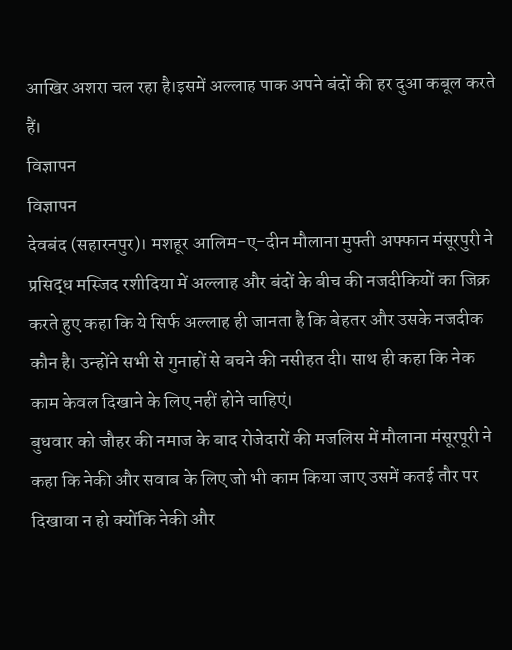आखिर अशरा चल रहा है।इसमें अल्लाह पाक अपने बंदों की हर दुआ कबूल करते हैं।
विज्ञापन
विज्ञापन
देवबंद (सहारनपुर)। मशहूर आलिम-ए-दीन मौलाना मुफ्ती अफ्फान मंसूरपुरी ने प्रसिद्ध मस्जिद रशीदिया में अल्लाह और बंदों के बीच की नजदीकियों का जिक्र करते हुए कहा कि ये सिर्फ अल्लाह ही जानता है कि बेहतर और उसके नजदीक कौन है। उन्होंने सभी से गुनाहों से बचने की नसीहत दी। साथ ही कहा कि नेक काम केवल दिखाने के लिए नहीं होने चाहिएं।
बुधवार को जौहर की नमाज के बाद रोजेदारों की मजलिस में मौलाना मंसूरपूरी ने कहा कि नेकी और सवाब के लिए जो भी काम किया जाए उसमें कतई तौर पर दिखावा न हो क्योंकि नेकी और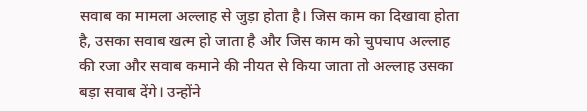सवाब का मामला अल्लाह से जुड़ा होता है। जिस काम का दिखावा होता है, उसका सवाब खत्म हो जाता है और जिस काम को चुपचाप अल्लाह की रजा और सवाब कमाने की नीयत से किया जाता तो अल्लाह उसका बड़ा सवाब देंगे। उन्होंने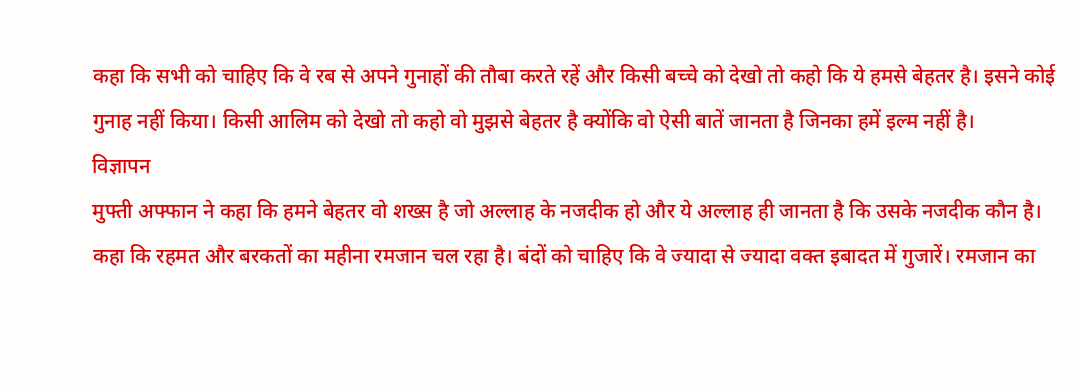कहा कि सभी को चाहिए कि वे रब से अपने गुनाहों की तौबा करते रहें और किसी बच्चे को देखो तो कहो कि ये हमसे बेहतर है। इसने कोई गुनाह नहीं किया। किसी आलिम को देखो तो कहो वो मुझसे बेहतर है क्योंकि वो ऐसी बातें जानता है जिनका हमें इल्म नहीं है।
विज्ञापन
मुफ्ती अफ्फान ने कहा कि हमने बेहतर वो शख्स है जो अल्लाह के नजदीक हो और ये अल्लाह ही जानता है कि उसके नजदीक कौन है। कहा कि रहमत और बरकतों का महीना रमजान चल रहा है। बंदों को चाहिए कि वे ज्यादा से ज्यादा वक्त इबादत में गुजारें। रमजान का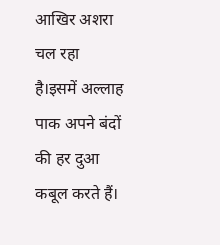आखिर अशरा चल रहा है।इसमें अल्लाह पाक अपने बंदों की हर दुआ कबूल करते हैं।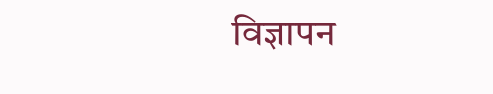विज्ञापन